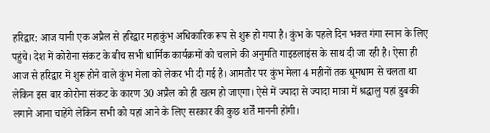हरिद्वार: आज यानी एक अप्रैल से हरिद्वार महाकुंभ अधिकारिक रूप से शुरू हो गया है। कुंभ के पहले दिन भक्त गंगा स्नान के लिए पहुंचे। देश में कोरोना संकट के बीच सभी धार्मिक कार्यक्रमों को चलाने की अनुमति गाइडलाइंस के साथ दी जा रही है। ऐसा ही आज से हरिद्वार में शुरू होने वाले कुंभ मेला को लेकर भी दी गई है। आमतौर पर कुंभ मेला 4 महीनों तक धूमधाम से चलता था लेकिन इस बार कोरोना संकट के कारण 30 अप्रैल को ही खत्म हो जाएगा। ऐसे में ज्यादा से ज्यादा मात्रा में श्रद्धालु यहां डुबकी लगाने आना चाहेंगे लेकिन सभी को यहां आने के लिए सरकार की कुछ शर्तें माननी होंगी।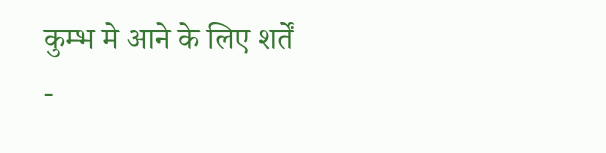कुम्भ मे आने के लिए शर्तें
-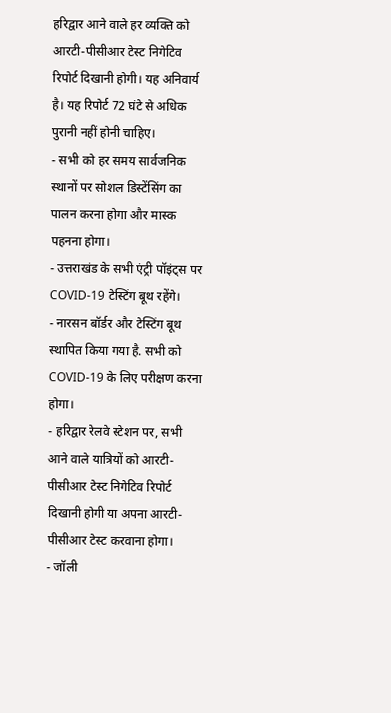हरिद्वार आने वाले हर व्यक्ति को आरटी-पीसीआर टेस्ट निगेटिव रिपोर्ट दिखानी होगी। यह अनिवार्य है। यह रिपोर्ट 72 घंटे से अधिक पुरानी नहीं होनी चाहिए।
- सभी को हर समय सार्वजनिक स्थानों पर सोशल डिस्टेंसिंग का पालन करना होगा और मास्क पहनना होगा।
- उत्तराखंड के सभी एंट्री पॉइंट्स पर COVID-19 टेस्टिंग बूथ रहेंगे।
- नारसन बॉर्डर और टेस्टिंग बूथ स्थापित किया गया है. सभी को COVID-19 के लिए परीक्षण करना होगा।
- हरिद्वार रेलवे स्टेशन पर, सभी आने वाले यात्रियों को आरटी-पीसीआर टेस्ट निगेटिव रिपोर्ट दिखानी होगी या अपना आरटी-पीसीआर टेस्ट करवाना होगा।
- जॉली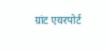ग्रांट एयरपोर्ट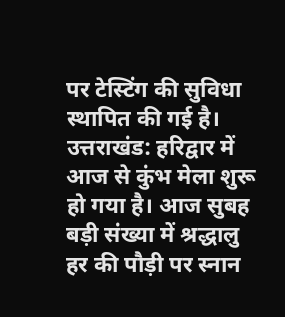पर टेस्टिंग की सुविधा स्थापित की गई है।
उत्तराखंड: हरिद्वार में आज से कुंभ मेला शुरू हो गया है। आज सुबह बड़ी संख्या में श्रद्धालु हर की पौड़ी पर स्नान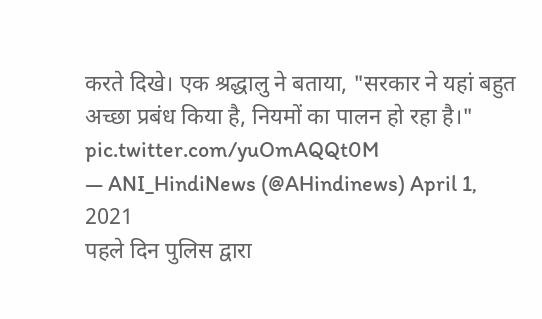करते दिखे। एक श्रद्धालु ने बताया, "सरकार ने यहां बहुत अच्छा प्रबंध किया है, नियमों का पालन हो रहा है।" pic.twitter.com/yuOmAQQt0M
— ANI_HindiNews (@AHindinews) April 1, 2021
पहले दिन पुलिस द्वारा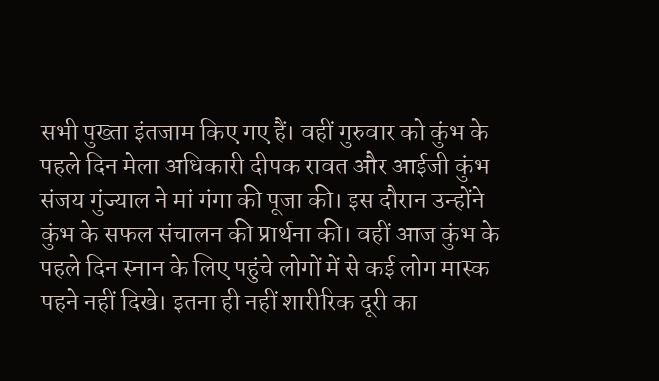सभी पुख्ता इंतजाम किए गए हैं। वहीं गुरुवार को कुंभ के पहले दिन मेला अधिकारी दीपक रावत और आईजी कुंभ संजय गुंज्याल ने मां गंगा की पूजा की। इस दौरान उन्होंने कुंभ के सफल संचालन की प्रार्थना की। वहीं आज कुंभ के पहले दिन स्नान के लिए पहुंचे लोगों में से कई लोग मास्क पहने नहीं दिखे। इतना ही नहीं शारीरिक दूरी का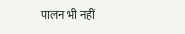पालन भी नहीं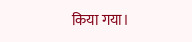किया गया।